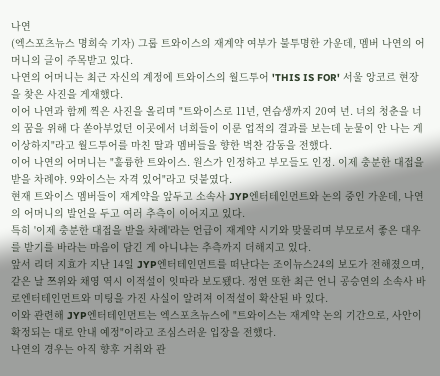나연
(엑스포츠뉴스 명희숙 기자) 그룹 트와이스의 재계약 여부가 불투명한 가운데, 멤버 나연의 어머니의 글이 주목받고 있다.
나연의 어머니는 최근 자신의 계정에 트와이스의 월드투어 'THIS IS FOR' 서울 앙코르 현장을 찾은 사진을 게재했다.
이어 나연과 함께 찍은 사진을 올리며 "트와이스로 11년, 연습생까지 20여 년. 너의 청춘을 너의 꿈을 위해 다 쏟아부었던 이곳에서 너희들이 이룬 업적의 결과를 보는데 눈물이 안 나는 게 이상하지"라고 월드투어를 마친 딸과 멤버들을 향한 벅찬 감동을 전했다.
이어 나연의 어머니는 "훌륭한 트와이스. 원스가 인정하고 부모들도 인정. 이제 충분한 대접을 받을 차례야. 9와이스는 자격 있어"라고 덧붙였다.
현재 트와이스 멤버들이 재계약을 앞두고 소속사 JYP엔터테인먼트와 논의 중인 가운데, 나연의 어머니의 발언을 두고 여러 추측이 이어지고 있다.
특히 '이제 충분한 대접을 받을 차례'라는 언급이 재계약 시기와 맞물리며 부모로서 좋은 대우를 받기를 바라는 마음이 담긴 게 아니냐는 추측까지 더해지고 있다.
앞서 리더 지효가 지난 14일 JYP엔터테인먼트를 떠난다는 조이뉴스24의 보도가 전해졌으며, 같은 날 쯔위와 채영 역시 이적설이 잇따라 보도됐다. 정연 또한 최근 언니 공승연의 소속사 바로엔터테인먼트와 미팅을 가진 사실이 알려져 이적설이 확산된 바 있다.
이와 관련해 JYP엔터테인먼트는 엑스포츠뉴스에 "트와이스는 재계약 논의 기간으로, 사안이 확정되는 대로 안내 예정"이라고 조심스러운 입장을 전했다.
나연의 경우는 아직 향후 거취와 관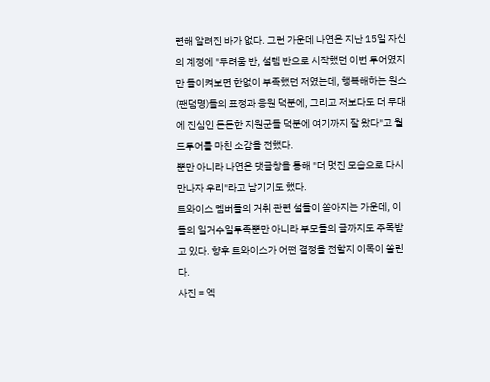련해 알려진 바가 없다. 그런 가운데 나연은 지난 15일 자신의 계정에 "두려움 반, 설렘 반으로 시작했던 이번 투어였지만 돌이켜보면 한없이 부족했던 저였는데, 행복해하는 원스(팬덤명)들의 표정과 응원 덕분에, 그리고 저보다도 더 무대에 진심인 든든한 지원군들 덕분에 여기까지 잘 왔다"고 월드투어를 마친 소감을 전했다.
뿐만 아니라 나연은 댓글창을 통해 "더 멋진 모습으로 다시 만나자 우리"라고 남기기도 했다.
트와이스 멤버들의 거취 관련 설들이 쏟아지는 가운데, 이들의 일거수일투족뿐만 아니라 부모들의 글까지도 주목받고 있다. 향후 트와이스가 어떤 결정을 전할지 이목이 쏠린다.
사진 = 엑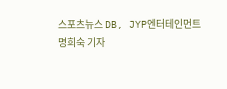스포츠뉴스 DB, JYP엔터테인먼트
명희숙 기자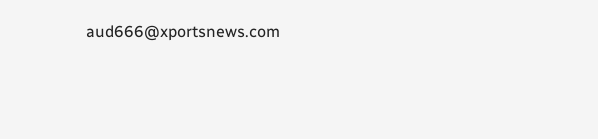aud666@xportsnews.com